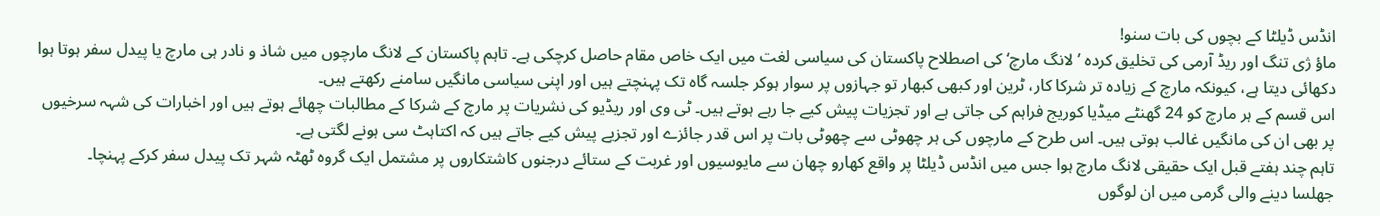انڈس ڈیلٹا کے بچوں کی بات سنو!
ماؤ ژی تنگ اور ریڈ آرمی کی تخلیق کردہ ’لانگ مارچ‘ کی اصطلاح پاکستان کی سیاسی لغت میں ایک خاص مقام حاصل کرچکی ہے۔ تاہم پاکستان کے لانگ مارچوں میں شاذ و نادر ہی مارچ یا پیدل سفر ہوتا ہوا دکھائی دیتا ہے، کیونکہ مارچ کے زیادہ تر شرکا کار، ٹرین اور کبھی کبھار تو جہازوں پر سوار ہوکر جلسہ گاہ تک پہنچتے ہیں اور اپنی سیاسی مانگیں سامنے رکھتے ہیں۔
اس قسم کے ہر مارچ کو 24 گھنٹے میڈیا کوریج فراہم کی جاتی ہے اور تجزیات پیش کیے جا رہے ہوتے ہیں۔ ٹی وی اور ریڈیو کی نشریات پر مارچ کے شرکا کے مطالبات چھائے ہوتے ہیں اور اخبارات کی شہہ سرخیوں پر بھی ان کی مانگیں غالب ہوتی ہیں۔ اس طرح کے مارچوں کی ہر چھوٹی سے چھوٹی بات پر اس قدر جائزے اور تجزیے پیش کیے جاتے ہیں کہ اکتاہٹ سی ہونے لگتی ہے۔
تاہم چند ہفتے قبل ایک حقیقی لانگ مارچ ہوا جس میں انڈس ڈیلٹا پر واقع کھارو چھان سے مایوسیوں اور غربت کے ستائے درجنوں کاشتکاروں پر مشتمل ایک گروہ ٹھٹہ شہر تک پیدل سفر کرکے پہنچا۔
جھلسا دینے والی گرمی میں ان لوگوں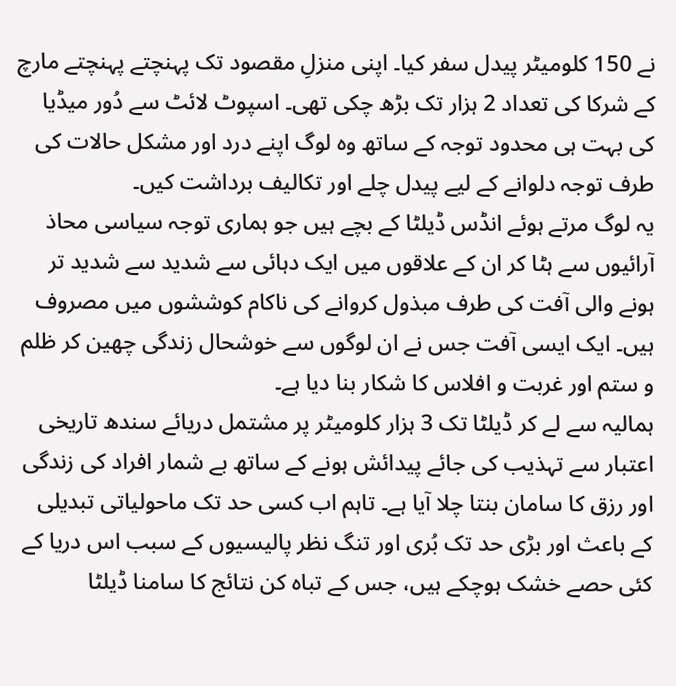نے 150 کلومیٹر پیدل سفر کیا۔ اپنی منزلِ مقصود تک پہنچتے پہنچتے مارچ کے شرکا کی تعداد 2 ہزار تک بڑھ چکی تھی۔ اسپوٹ لائٹ سے دُور میڈیا کی بہت ہی محدود توجہ کے ساتھ وہ لوگ اپنے درد اور مشکل حالات کی طرف توجہ دلوانے کے لیے پیدل چلے اور تکالیف برداشت کیں۔
یہ لوگ مرتے ہوئے انڈس ڈیلٹا کے بچے ہیں جو ہماری توجہ سیاسی محاذ آرائیوں سے ہٹا کر ان کے علاقوں میں ایک دہائی سے شدید سے شدید تر ہونے والی آفت کی طرف مبذول کروانے کی ناکام کوششوں میں مصروف ہیں۔ ایک ایسی آفت جس نے ان لوگوں سے خوشحال زندگی چھین کر ظلم و ستم اور غربت و افلاس کا شکار بنا دیا ہے۔
ہمالیہ سے لے کر ڈیلٹا تک 3 ہزار کلومیٹر پر مشتمل دریائے سندھ تاریخی اعتبار سے تہذیب کی جائے پیدائش ہونے کے ساتھ بے شمار افراد کی زندگی اور رزق کا سامان بنتا چلا آیا ہے۔ تاہم اب کسی حد تک ماحولیاتی تبدیلی کے باعث اور بڑی حد تک بُری اور تنگ نظر پالیسیوں کے سبب اس دریا کے کئی حصے خشک ہوچکے ہیں، جس کے تباہ کن نتائج کا سامنا ڈیلٹا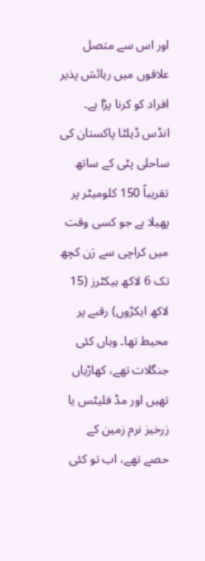اور اس سے متصل علاقوں میں رہائش پذیر افراد کو کرنا پڑا ہے۔
انڈس ڈیلٹا پاکستان کی ساحلی پٹی کے ساتھ تقریباً 150 کلومیٹر پر پھیلا ہے جو کسی وقت میں کراچی سے رَن کچھ تک 6 لاکھ ہیکٹرز (15 لاکھ ایکڑوں) رقبے پر محیط تھا۔ وہاں کئی جنگلات تھے، کھاڑیاں تھیں اور مڈ فلیٹس یا زرخیز نرم زمین کے حصے تھے، اب تو کئی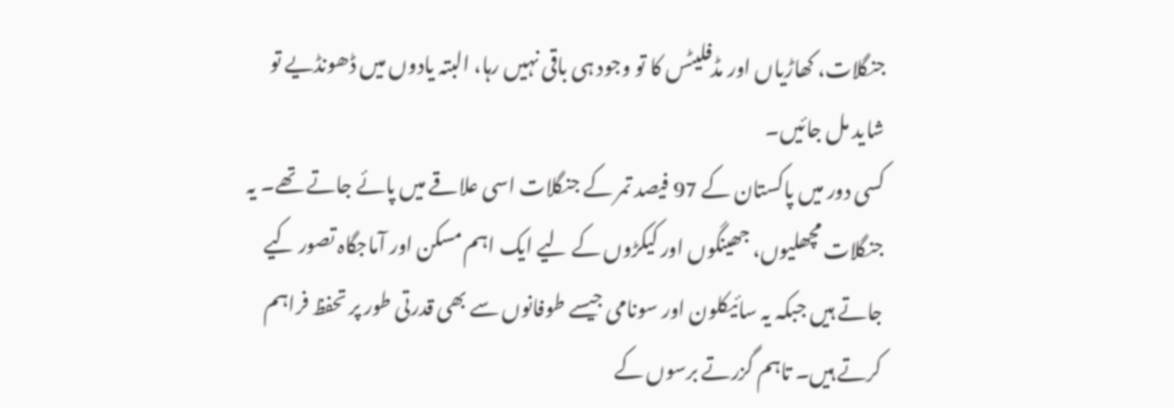جنگلات، کھاڑیاں اور مڈفلیٹس کا تو وجود ہی باقی نہیں رہا، البتہ یادوں میں ڈھونڈیے تو شاید مل جائیں۔
کسی دور میں پاکستان کے 97 فیصد تمر کے جنگلات اسی علاقے میں پائے جاتے تھے۔ یہ جنگلات مچھلیوں، جھینگوں اور کیکڑوں کے لیے ایک اہم مسکن اور آماجگاہ تصور کیے جاتے ہیں جبکہ یہ سائیکلون اور سونامی جیسے طوفانوں سے بھی قدرتی طور پر تحفظ فراہم کرتے ہیں۔ تاہم گزرتے برسوں کے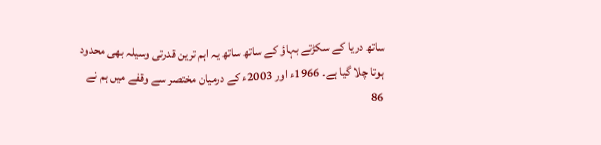ساتھ دریا کے سکڑتے بہاؤ کے ساتھ ساتھ یہ اہم ترین قدرتی وسیلہ بھی محدود ہوتا چلا گیا ہے۔ 1966ء اور 2003ء کے درمیان مختصر سے وقفے میں ہم نے 86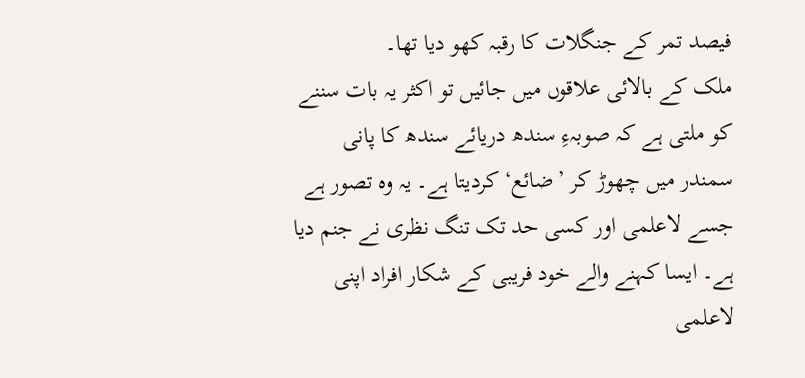فیصد تمر کے جنگلات کا رقبہ کھو دیا تھا۔
ملک کے بالائی علاقوں میں جائیں تو اکثر یہ بات سننے کو ملتی ہے کہ صوبہءِ سندھ دریائے سندھ کا پانی سمندر میں چھوڑ کر ’ضائع‘ کردیتا ہے۔ یہ وہ تصور ہے جسے لاعلمی اور کسی حد تک تنگ نظری نے جنم دیا ہے۔ ایسا کہنے والے خود فریبی کے شکار افراد اپنی لاعلمی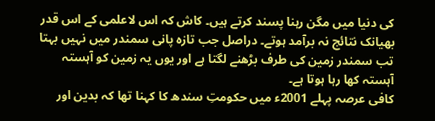کی دنیا میں مگن رہنا پسند کرتے ہیں۔ کاش کہ اس لاعلمی کے اس قدر بھیانک نتائج نہ برآمد ہوتے۔ دراصل جب تازہ پانی سمندر میں نہیں بہتا تب سمندر زمین کی طرف بڑھنے لگتا ہے اور یوں یہ زمین کو آہستہ آہستہ کھا رہا ہوتا ہے۔
کافی عرصہ پہلے 2001ء میں حکومتِ سندھ کا کہنا تھا کہ بدین اور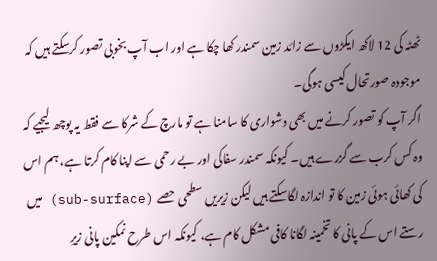ٹھٹہ کی 12 لاکھ ایکڑوں سے زائد زمین سمندر کھا چکا ہے اور اب آپ بخوبی تصور کرسکتے ہیں کہ موجودہ صورتحال کیسی ہوگی۔
اگر آپ کو تصور کرنے میں بھی دشواری کا سامنا ہے تو مارچ کے شرکا سے فقط یہ پوچھ لیجیے کہ وہ کس کرب سے گزرے ہیں۔ کیونکہ سمندر سفاکی اور بے رحمی سے اپنا کام کرتا ہے، ہم اس کی کھائی ہوئی زمین کا تو اندازہ لگاسکتے ہیں لیکن زیریں سطحی حصے (sub-surface) میں رستے اس کے پانی کا تخمینہ لگانا کافی مشکل کام ہے، کیونکہ اس طرح نمکین پانی زیرِ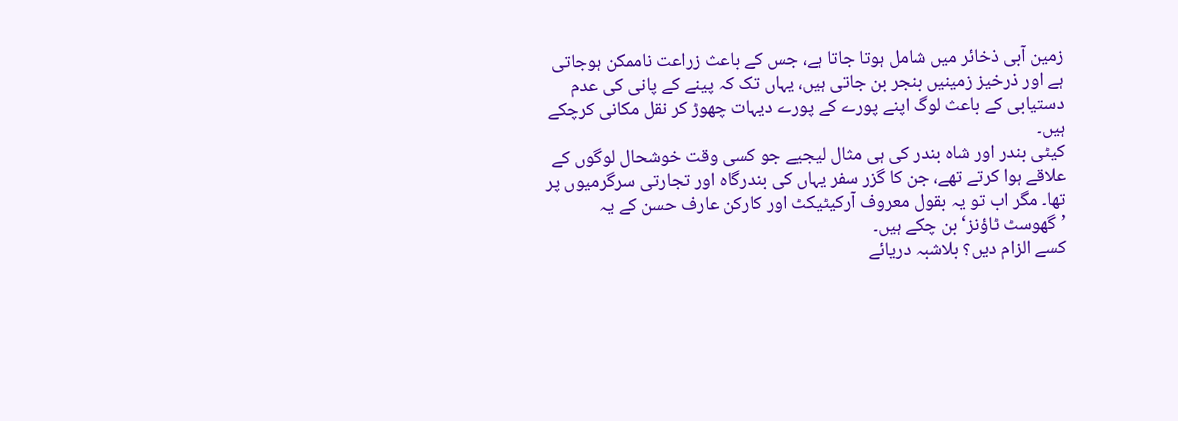زمین آبی ذخائر میں شامل ہوتا جاتا ہے، جس کے باعث زراعت ناممکن ہوجاتی ہے اور ذرخیز زمینیں بنجر بن جاتی ہیں، یہاں تک کہ پینے کے پانی کی عدم دستیابی کے باعث لوگ اپنے پورے کے پورے دیہات چھوڑ کر نقل مکانی کرچکے ہیں۔
کیٹی بندر اور شاہ بندر کی ہی مثال لیجیے جو کسی وقت خوشحال لوگوں کے علاقے ہوا کرتے تھے، جن کا گزر سفر یہاں کی بندرگاہ اور تجارتی سرگرمیوں پر تھا۔ مگر اب تو یہ بقول معروف آرکیٹیکٹ اور کارکن عارف حسن کے یہ ’گھوسٹ ٹاؤنز‘ بن چکے ہیں۔
کسے الزام دیں؟ بلاشبہ دریائے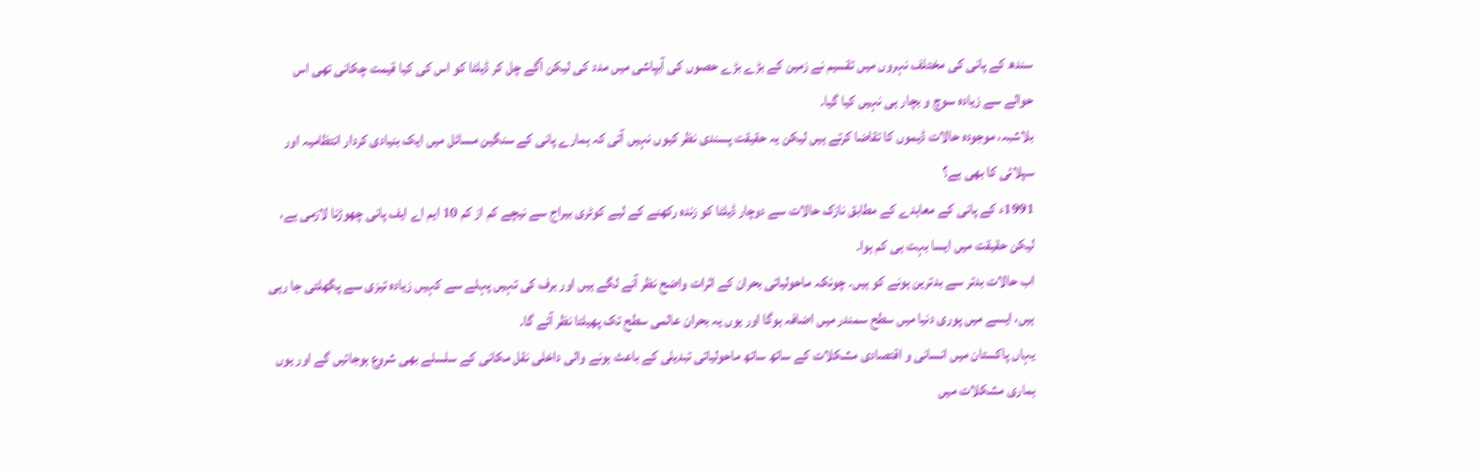سندھ کے پانی کی مختلف نہروں میں تقسیم نے زمین کے بڑے بڑے حصوں کی آبپاشی میں مدد کی لیکن آگے چل کر ڈیلٹا کو اس کی کیا قیمت چکانی تھی اس حوالے سے زیادہ سوچ و بچار ہی نہیں کیا گیا۔
بلاشبہ، موجودہ حالات ڈیموں کا تقاضا کرتے ہیں لیکن یہ حقیقت پسندی نظر کیوں نہیں آتی کہ ہمارے پانی کے سنگین مسائل میں ایک بنیادی کردار انتظامیہ اور سپلائی کا بھی ہے؟
1991ء کے پانی کے معاہدے کے مطابق نازک حالات سے دوچار ڈیلٹا کو زندہ رکھنے کے لیے کوٹری بیراج سے نیچے کم از کم 10 ایم اے ایف پانی چھوڑنا لازمی ہے، لیکن حقیقت میں ایسا بہت ہی کم ہوا۔
اب حالات بدتر سے بدترین ہونے کو ہیں۔ چونکہ ماحولیاتی بحران کے اثرات واضح نظر آنے لگے ہیں اور برف کی تہیں پہلے سے کہیں زیادہ تیزی سے پگھلتی جا رہی ہیں، ایسے میں پوری دنیا میں سطح سمندر میں اضافہ ہوگا اور یوں یہ بحران عالمی سطح تک پھیلتا نظر آئے گا۔
یہاں پاکستان میں انسانی و اقتصادی مشکلات کے ساتھ ساتھ ماحولیاتی تبدیلی کے باعث ہونے والی داخلی نقل مکانی کے سلسلے بھی شروع ہوجائیں گے اور یوں ہماری مشکلات میں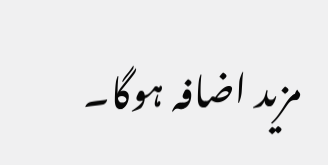مزید اضافہ ہوگا۔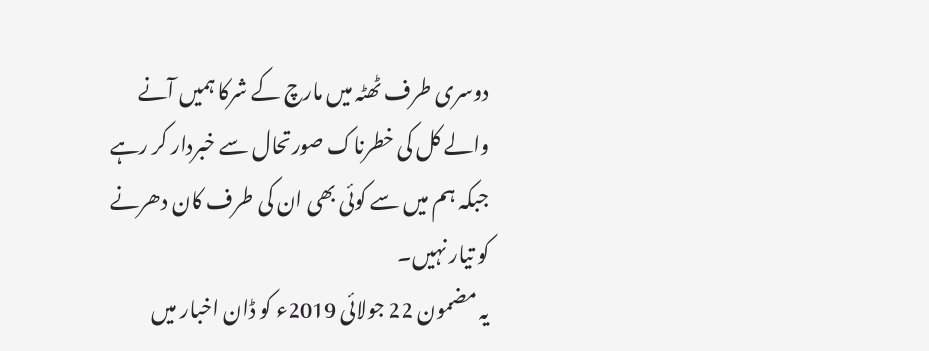دوسری طرف ٹھٹہ میں مارچ کے شرکا ہمیں آنے والے کل کی خطرناک صورتحال سے خبردار کر رہے جبکہ ہم میں سے کوئی بھی ان کی طرف کان دھرنے کو تیار نہیں۔
یہ مضمون 22 جولائی 2019ء کو ڈان اخبار میں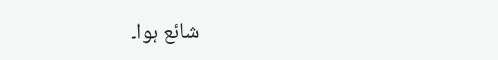شائع ہوا۔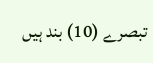تبصرے (10) بند ہیں